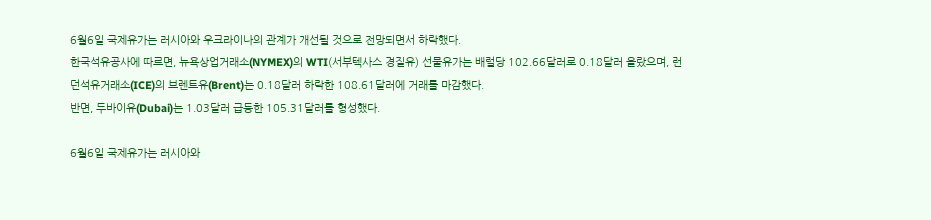6월6일 국제유가는 러시아와 우크라이나의 관계가 개선될 것으로 전망되면서 하락했다.
한국석유공사에 따르면, 뉴욕상업거래소(NYMEX)의 WTI(서부텍사스 경질유) 선물유가는 배럴당 102.66달러로 0.18달러 올랐으며, 런던석유거래소(ICE)의 브렌트유(Brent)는 0.18달러 하락한 108.61달러에 거래를 마감했다.
반면, 두바이유(Dubai)는 1.03달러 급등한 105.31달러를 형성했다.

6월6일 국제유가는 러시아와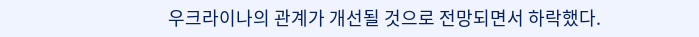우크라이나의 관계가 개선될 것으로 전망되면서 하락했다.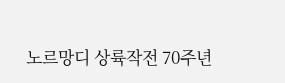노르망디 상륙작전 70주년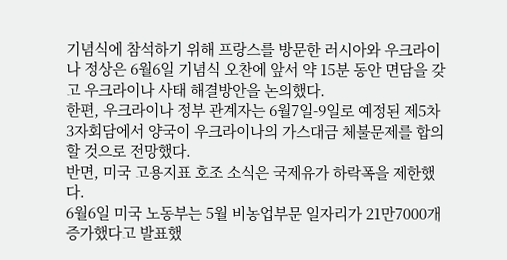기념식에 참석하기 위해 프랑스를 방문한 러시아와 우크라이나 정상은 6월6일 기념식 오찬에 앞서 약 15분 동안 면담을 갖고 우크라이나 사태 해결방안을 논의했다.
한편, 우크라이나 정부 관계자는 6월7일-9일로 예정된 제5차 3자회담에서 양국이 우크라이나의 가스대금 체불문제를 합의할 것으로 전망했다.
반면, 미국 고용지표 호조 소식은 국제유가 하락폭을 제한했다.
6월6일 미국 노동부는 5월 비농업부문 일자리가 21만7000개 증가했다고 발표했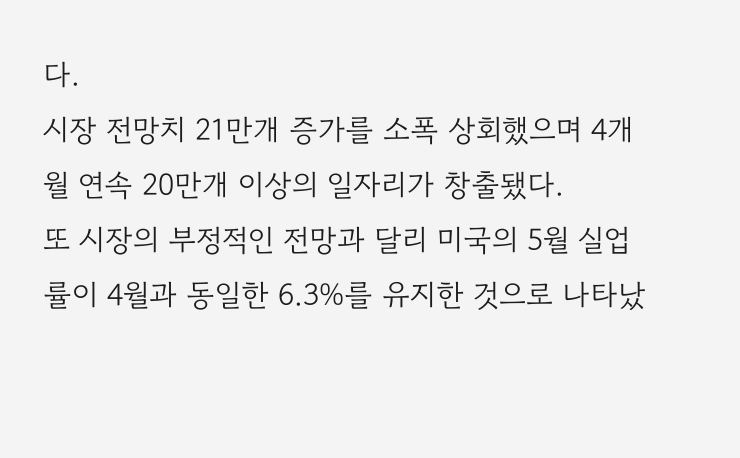다.
시장 전망치 21만개 증가를 소폭 상회했으며 4개월 연속 20만개 이상의 일자리가 창출됐다.
또 시장의 부정적인 전망과 달리 미국의 5월 실업률이 4월과 동일한 6.3%를 유지한 것으로 나타났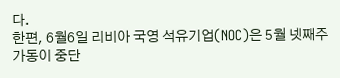다.
한편, 6월6일 리비아 국영 석유기업(NOC)은 5월 넷째주 가동이 중단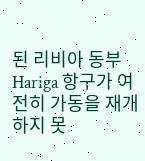된 리비아 동부 Hariga 항구가 여전히 가동을 재개하지 못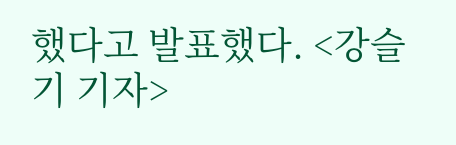했다고 발표했다. <강슬기 기자>